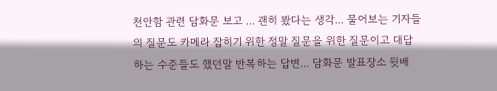천안함 관련 담화문 보고 ... 괜히 봤다는 생각... 물어보는 기자들의 질문도 카메라 잡히기 위한 정말 질문을 위한 질문이고 대답하는 수준들도 했던말 반복하는 답변... 담화문 발표장소 뒷배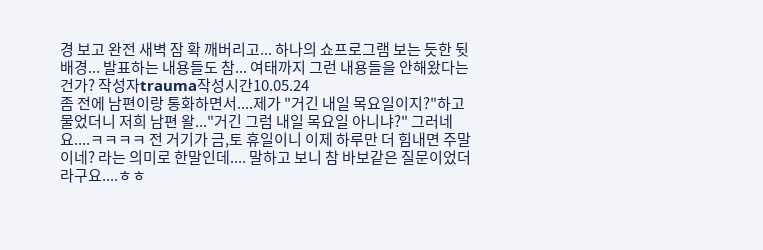경 보고 완전 새벽 잠 확 깨버리고... 하나의 쇼프로그램 보는 듯한 뒷배경... 발표하는 내용들도 참... 여태까지 그런 내용들을 안해왔다는건가? 작성자trauma작성시간10.05.24
좀 전에 남편이랑 통화하면서....제가 "거긴 내일 목요일이지?"하고 물었더니 저희 남편 왈..."거긴 그럼 내일 목요일 아니냐?" 그러네요....ㅋㅋㅋㅋ 전 거기가 금,토 휴일이니 이제 하루만 더 힘내면 주말이네? 라는 의미로 한말인데.... 말하고 보니 참 바보같은 질문이었더라구요....ㅎㅎ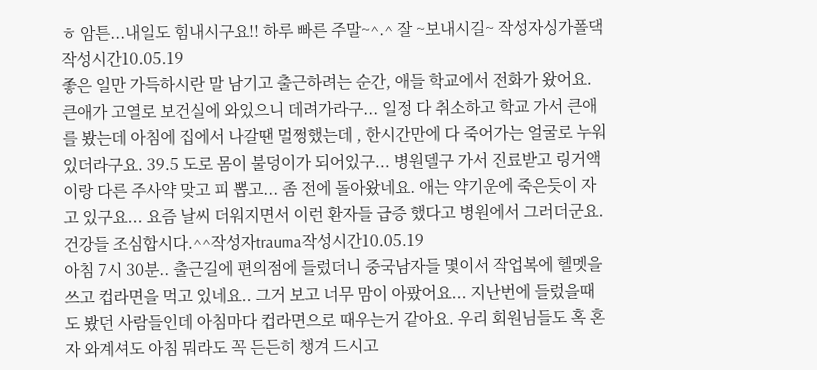ㅎ 암튼...내일도 힘내시구요!! 하루 빠른 주말~^.^ 잘 ~보내시길~ 작성자싱가폴댁작성시간10.05.19
좋은 일만 가득하시란 말 남기고 출근하려는 순간, 애들 학교에서 전화가 왔어요. 큰애가 고열로 보건실에 와있으니 데려가라구... 일정 다 취소하고 학교 가서 큰애를 봤는데 아침에 집에서 나갈땐 멀쩡했는데 , 한시간만에 다 죽어가는 얼굴로 누워있더라구요. 39.5 도로 몸이 불덩이가 되어있구... 병원델구 가서 진료받고 링거액이랑 다른 주사약 맞고 피 뽑고... 좀 전에 돌아왔네요. 애는 약기운에 죽은듯이 자고 있구요... 요즘 날씨 더워지면서 이런 환자들 급증 했다고 병원에서 그러더군요. 건강들 조심합시다.^^작성자trauma작성시간10.05.19
아침 7시 30분.. 출근길에 편의점에 들렀더니 중국남자들 몇이서 작업복에 헬멧을 쓰고 컵라면을 먹고 있네요.. 그거 보고 너무 맘이 아팠어요... 지난번에 들렀을때도 봤던 사람들인데 아침마다 컵라면으로 때우는거 같아요. 우리 회원님들도 혹 혼자 와계셔도 아침 뭐라도 꼭 든든히 챙겨 드시고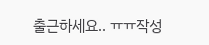출근하세요.. ㅠㅠ작성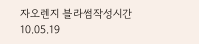자오렌지 블라썸작성시간10.05.19